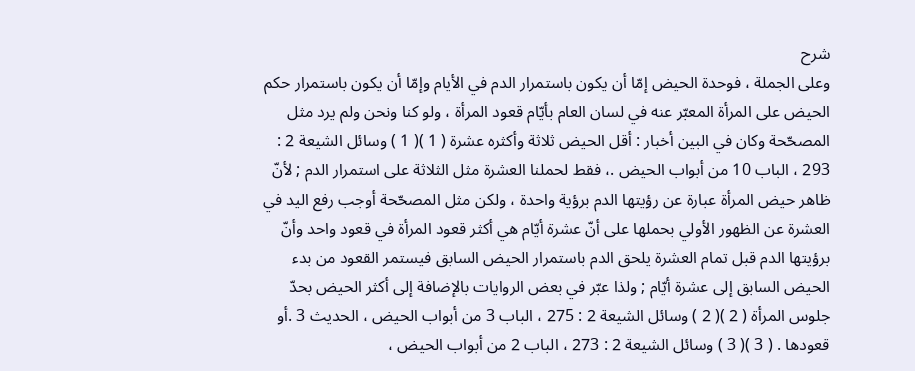شرح
وعلى الجملة ، فوحدة الحيض إمّا أن يكون باستمرار الدم في الأيام وإمّا أن يكون باستمرار حكم الحيض على المرأة المعبّر عنه في لسان العام بأيّام قعود المرأة ، ولو كنا ونحن ولم يرد مثل المصحّحة وكان في البين أخبار : أقل الحيض ثلاثة وأكثره عشرة ( 1 )( 1 ) وسائل الشيعة 2 : 293 ، الباب 10 من أبواب الحيض .، فقط لحملنا العشرة مثل الثلاثة على استمرار الدم ; لأنّ ظاهر حيض المرأة عبارة عن رؤيتها الدم برؤية واحدة ، ولكن مثل المصحّحة أوجب رفع اليد في العشرة عن الظهور الأولي بحملها على أنّ عشرة أيّام هي أكثر قعود المرأة في قعود واحد وأنّ برؤيتها الدم قبل تمام العشرة يلحق الدم باستمرار الحيض السابق فيستمر القعود من بدء الحيض السابق إلى عشرة أيّام ; ولذا عبّر في بعض الروايات بالإضافة إلى أكثر الحيض بحدّ جلوس المرأة ( 2 )( 2 ) وسائل الشيعة 2 : 275 ، الباب 3 من أبواب الحيض ، الحديث 3 .أو قعودها . ( 3 )( 3 ) وسائل الشيعة 2 : 273 ، الباب 2 من أبواب الحيض ،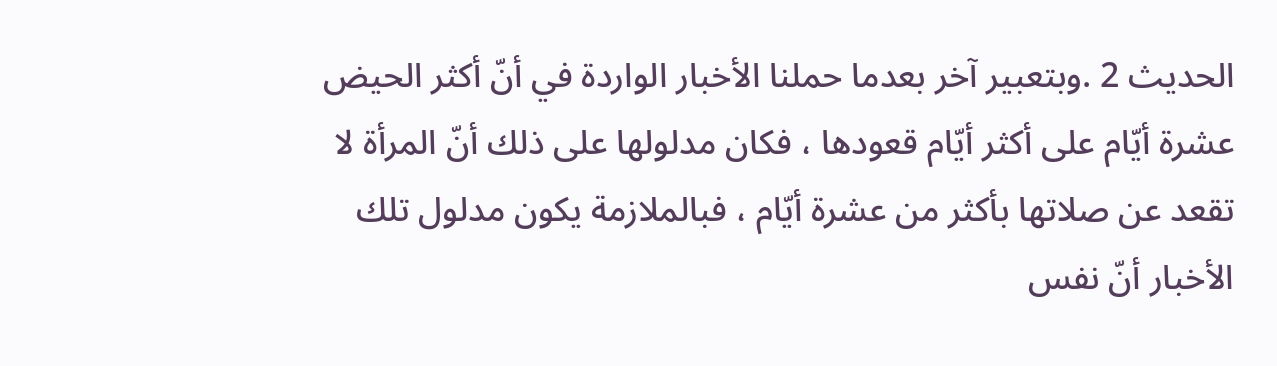الحديث 2 .وبتعبير آخر بعدما حملنا الأخبار الواردة في أنّ أكثر الحيض عشرة أيّام على أكثر أيّام قعودها ، فكان مدلولها على ذلك أنّ المرأة لا تقعد عن صلاتها بأكثر من عشرة أيّام ، فبالملازمة يكون مدلول تلك الأخبار أنّ نفس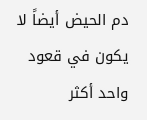دم الحيض أيضاً لا يكون في قعود واحد أكثر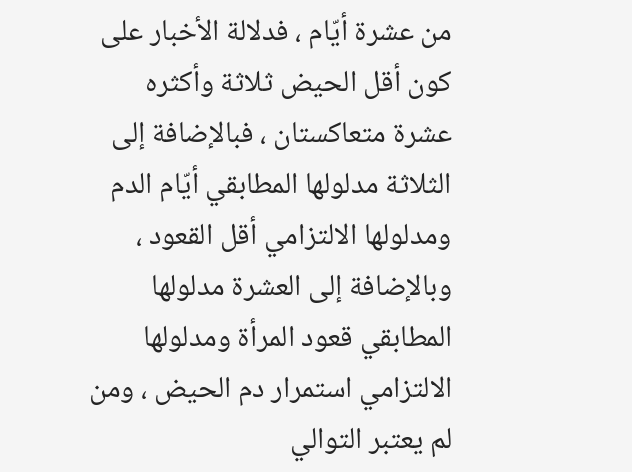من عشرة أيّام ، فدلالة الأخبار على كون أقل الحيض ثلاثة وأكثره عشرة متعاكستان ، فبالإضافة إلى الثلاثة مدلولها المطابقي أيّام الدم ومدلولها الالتزامي أقل القعود ، وبالإضافة إلى العشرة مدلولها المطابقي قعود المرأة ومدلولها الالتزامي استمرار دم الحيض ، ومن لم يعتبر التوالي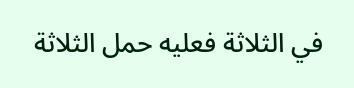في الثلاثة فعليه حمل الثلاثة